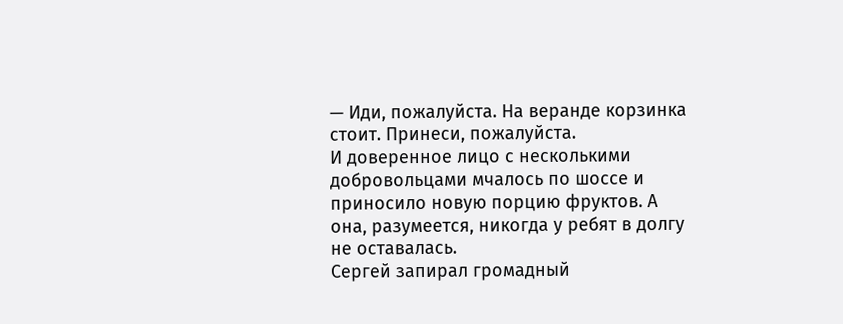— Иди, пожалуйста. На веранде корзинка стоит. Принеси, пожалуйста.
И доверенное лицо с несколькими добровольцами мчалось по шоссе и приносило новую порцию фруктов. А она, разумеется, никогда у ребят в долгу не оставалась.
Сергей запирал громадный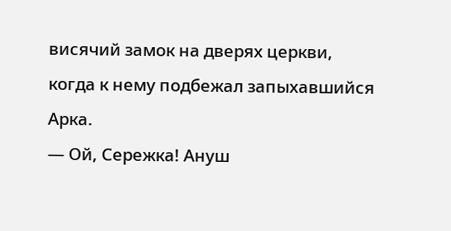висячий замок на дверях церкви, когда к нему подбежал запыхавшийся Арка.
— Ой, Сережка! Ануш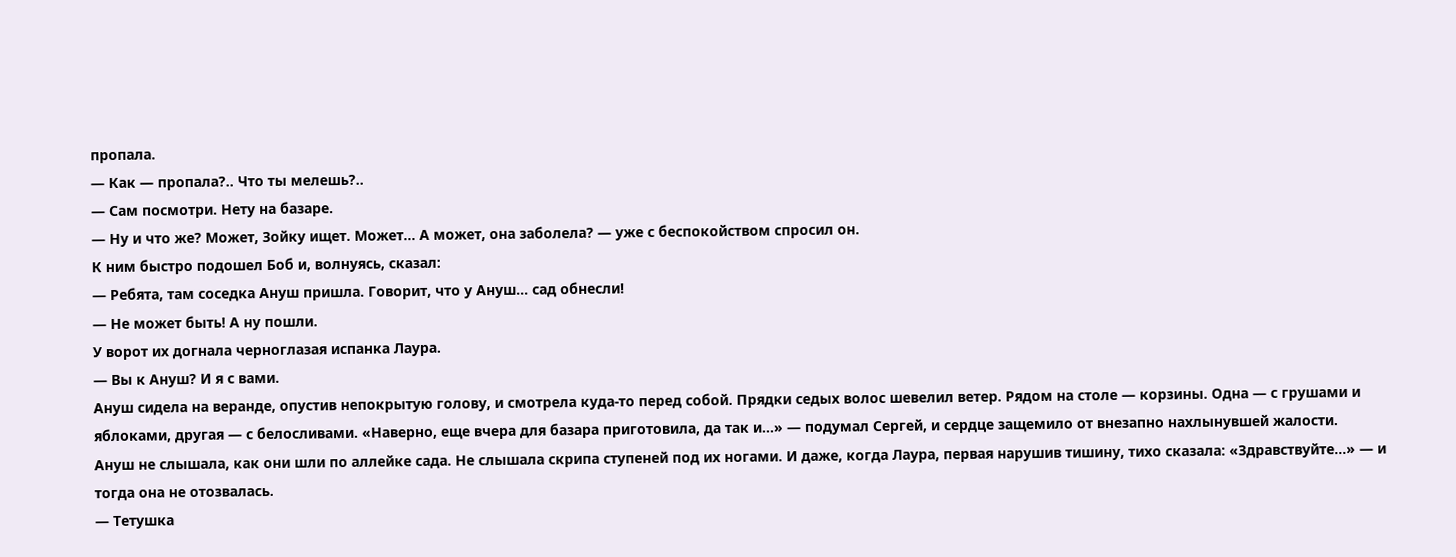пропала.
— Как — пропала?.. Что ты мелешь?..
— Сам посмотри. Нету на базаре.
— Ну и что же? Может, Зойку ищет. Может… А может, она заболела? — уже с беспокойством спросил он.
К ним быстро подошел Боб и, волнуясь, сказал:
— Ребята, там соседка Ануш пришла. Говорит, что у Ануш… сад обнесли!
— Не может быть! А ну пошли.
У ворот их догнала черноглазая испанка Лаура.
— Вы к Ануш? И я с вами.
Ануш сидела на веранде, опустив непокрытую голову, и смотрела куда-то перед собой. Прядки седых волос шевелил ветер. Рядом на столе — корзины. Одна — с грушами и яблоками, другая — с белосливами. «Наверно, еще вчера для базара приготовила, да так и…» — подумал Сергей, и сердце защемило от внезапно нахлынувшей жалости.
Ануш не слышала, как они шли по аллейке сада. Не слышала скрипа ступеней под их ногами. И даже, когда Лаура, первая нарушив тишину, тихо сказала: «Здравствуйте…» — и тогда она не отозвалась.
— Тетушка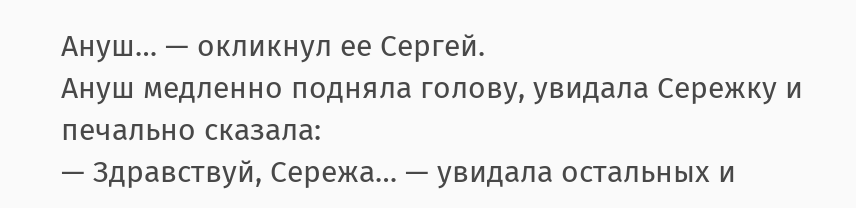Ануш… — окликнул ее Сергей.
Ануш медленно подняла голову, увидала Сережку и печально сказала:
— Здравствуй, Сережа… — увидала остальных и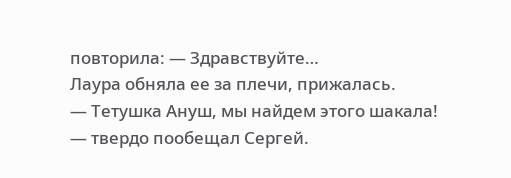повторила: — Здравствуйте…
Лаура обняла ее за плечи, прижалась.
— Тетушка Ануш, мы найдем этого шакала! — твердо пообещал Сергей.